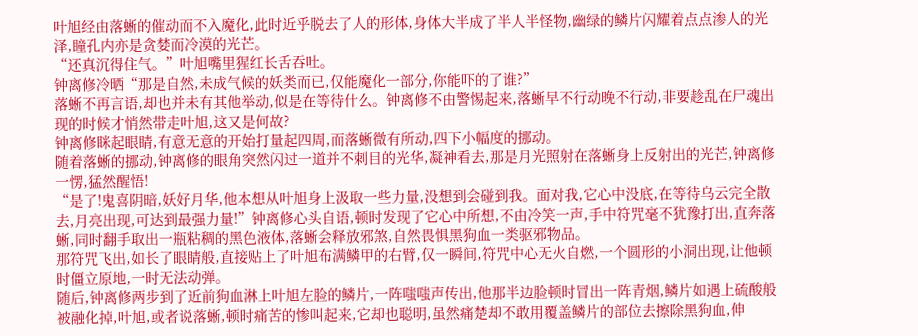叶旭经由落蜥的催动而不入魔化,此时近乎脱去了人的形体,身体大半成了半人半怪物,幽绿的鳞片闪耀着点点渗人的光泽,瞳孔内亦是贪婪而冷漠的光芒。
“还真沉得住气。”叶旭嘴里猩红长舌吞吐。
钟离修冷晒“那是自然,未成气候的妖类而已,仅能魔化一部分,你能吓的了谁?”
落蜥不再言语,却也并未有其他举动,似是在等待什么。钟离修不由警惕起来,落蜥早不行动晚不行动,非要趁乱在尸魂出现的时候才悄然带走叶旭,这又是何故?
钟离修眯起眼睛,有意无意的开始打量起四周,而落蜥微有所动,四下小幅度的挪动。
随着落蜥的挪动,钟离修的眼角突然闪过一道并不刺目的光华,凝神看去,那是月光照射在落蜥身上反射出的光芒,钟离修一愣,猛然醒悟!
“是了!鬼喜阴暗,妖好月华,他本想从叶旭身上汲取一些力量,没想到会碰到我。面对我,它心中没底,在等待乌云完全散去,月亮出现,可达到最强力量!”钟离修心头自语,顿时发现了它心中所想,不由冷笑一声,手中符咒毫不犹豫打出,直奔落蜥,同时翻手取出一瓶粘稠的黑色液体,落蜥会释放邪煞,自然畏惧黑狗血一类驱邪物品。
那符咒飞出,如长了眼睛般,直接贴上了叶旭布满鳞甲的右臂,仅一瞬间,符咒中心无火自燃,一个圆形的小洞出现,让他顿时僵立原地,一时无法动弹。
随后,钟离修两步到了近前狗血淋上叶旭左脸的鳞片,一阵嗤嗤声传出,他那半边脸顿时冒出一阵青烟,鳞片如遇上硫酸般被融化掉,叶旭,或者说落蜥,顿时痛苦的惨叫起来,它却也聪明,虽然痛楚却不敢用覆盖鳞片的部位去擦除黑狗血,伸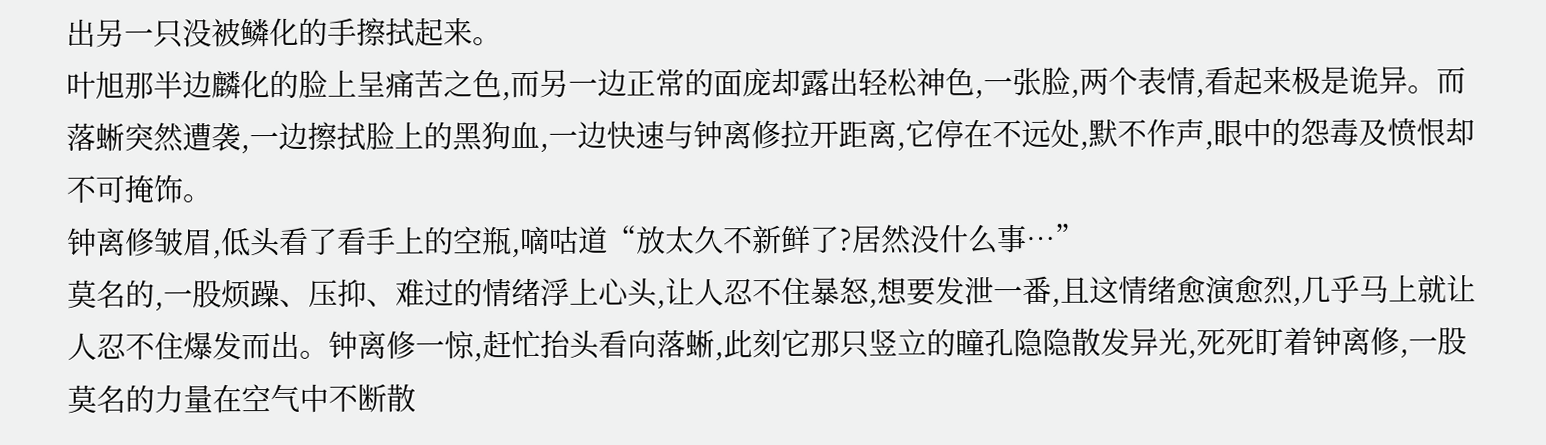出另一只没被鳞化的手擦拭起来。
叶旭那半边麟化的脸上呈痛苦之色,而另一边正常的面庞却露出轻松神色,一张脸,两个表情,看起来极是诡异。而落蜥突然遭袭,一边擦拭脸上的黑狗血,一边快速与钟离修拉开距离,它停在不远处,默不作声,眼中的怨毒及愤恨却不可掩饰。
钟离修皱眉,低头看了看手上的空瓶,嘀咕道“放太久不新鲜了?居然没什么事…”
莫名的,一股烦躁、压抑、难过的情绪浮上心头,让人忍不住暴怒,想要发泄一番,且这情绪愈演愈烈,几乎马上就让人忍不住爆发而出。钟离修一惊,赶忙抬头看向落蜥,此刻它那只竖立的瞳孔隐隐散发异光,死死盯着钟离修,一股莫名的力量在空气中不断散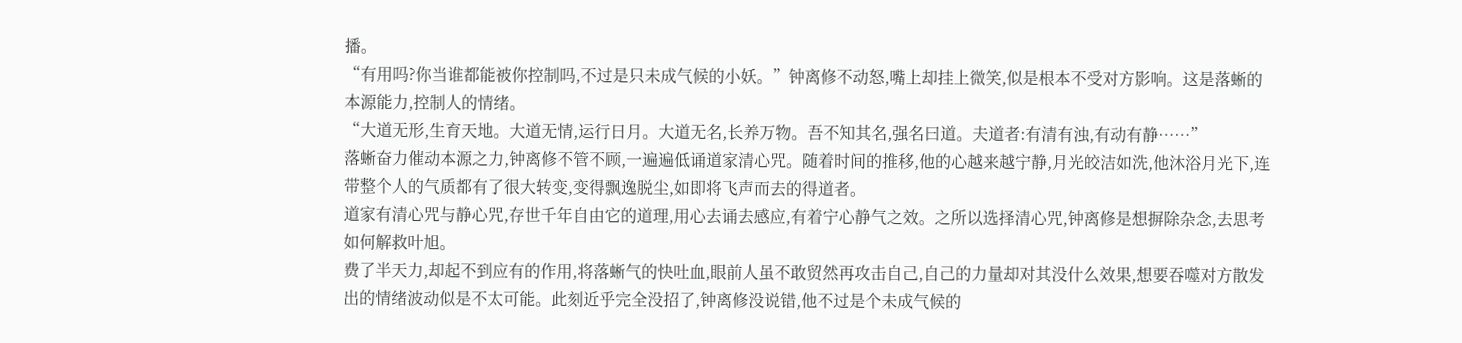播。
“有用吗?你当谁都能被你控制吗,不过是只未成气候的小妖。”钟离修不动怒,嘴上却挂上微笑,似是根本不受对方影响。这是落蜥的本源能力,控制人的情绪。
“大道无形,生育天地。大道无情,运行日月。大道无名,长养万物。吾不知其名,强名曰道。夫道者:有清有浊,有动有静……”
落蜥奋力催动本源之力,钟离修不管不顾,一遍遍低诵道家清心咒。随着时间的推移,他的心越来越宁静,月光皎洁如洗,他沐浴月光下,连带整个人的气质都有了很大转变,变得飘逸脱尘,如即将飞声而去的得道者。
道家有清心咒与静心咒,存世千年自由它的道理,用心去诵去感应,有着宁心静气之效。之所以选择清心咒,钟离修是想摒除杂念,去思考如何解救叶旭。
费了半天力,却起不到应有的作用,将落蜥气的快吐血,眼前人虽不敢贸然再攻击自己,自己的力量却对其没什么效果,想要吞噬对方散发出的情绪波动似是不太可能。此刻近乎完全没招了,钟离修没说错,他不过是个未成气候的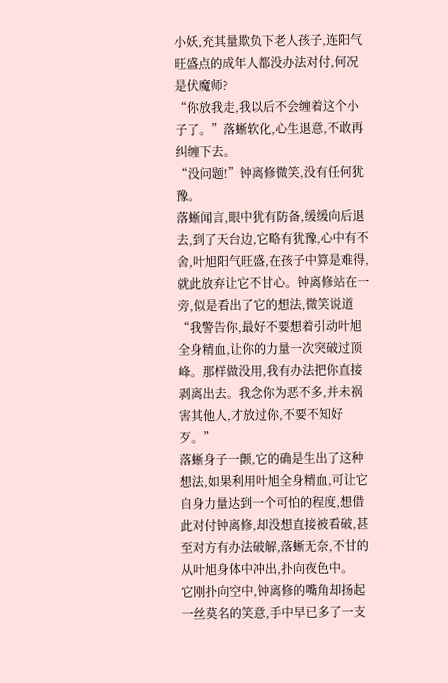小妖,充其量欺负下老人孩子,连阳气旺盛点的成年人都没办法对付,何况是伏魔师?
“你放我走,我以后不会缠着这个小子了。”落蜥软化,心生退意,不敢再纠缠下去。
“没问题!”钟离修微笑,没有任何犹豫。
落蜥闻言,眼中犹有防备,缓缓向后退去,到了天台边,它略有犹豫,心中有不舍,叶旭阳气旺盛,在孩子中算是难得,就此放弃让它不甘心。钟离修站在一旁,似是看出了它的想法,微笑说道“我警告你,最好不要想着引动叶旭全身精血,让你的力量一次突破过顶峰。那样做没用,我有办法把你直接剥离出去。我念你为恶不多,并未祸害其他人,才放过你,不要不知好歹。”
落蜥身子一颤,它的确是生出了这种想法,如果利用叶旭全身精血,可让它自身力量达到一个可怕的程度,想借此对付钟离修,却没想直接被看破,甚至对方有办法破解,落蜥无奈,不甘的从叶旭身体中冲出,扑向夜色中。
它刚扑向空中,钟离修的嘴角却扬起一丝莫名的笑意,手中早已多了一支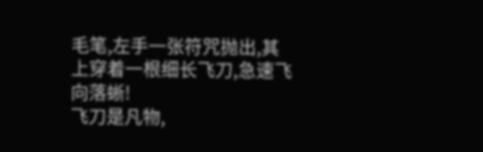毛笔,左手一张符咒抛出,其上穿着一根细长飞刀,急速飞向落蜥!
飞刀是凡物,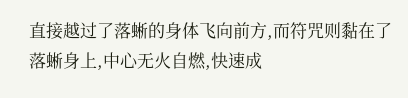直接越过了落蜥的身体飞向前方,而符咒则黏在了落蜥身上,中心无火自燃,快速成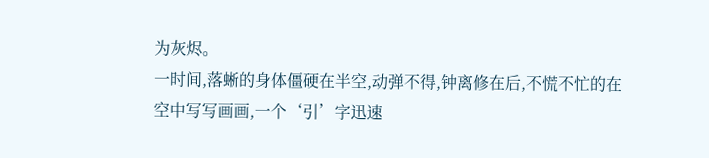为灰烬。
一时间,落蜥的身体僵硬在半空,动弹不得,钟离修在后,不慌不忙的在空中写写画画,一个‘引’字迅速